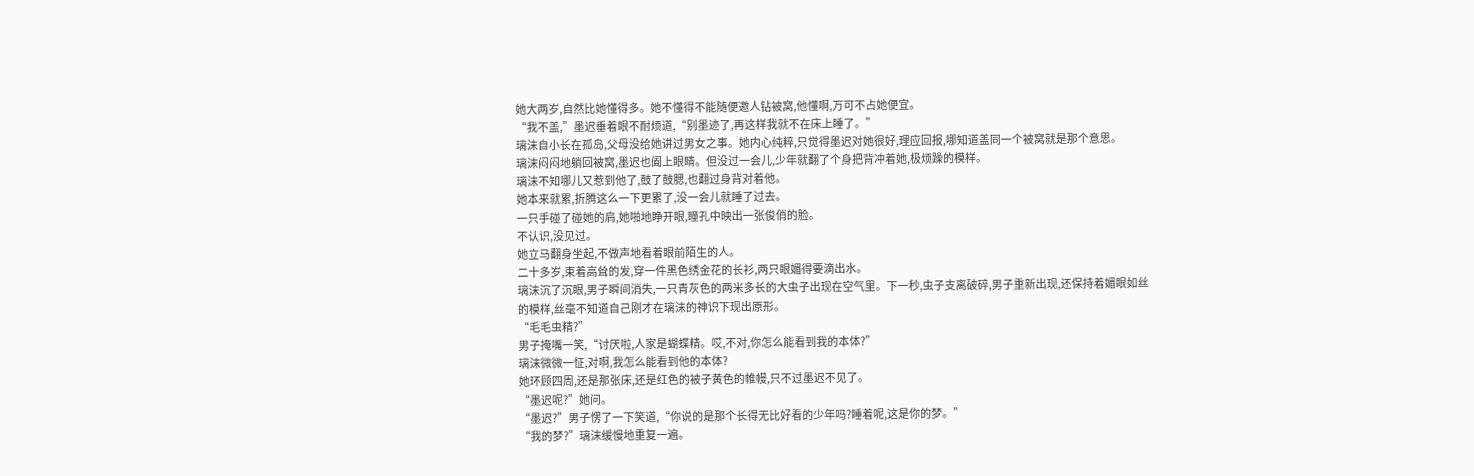她大两岁,自然比她懂得多。她不懂得不能随便邀人钻被窝,他懂啊,万可不占她便宜。
“我不盖,”墨迟垂着眼不耐烦道,“别墨迹了,再这样我就不在床上睡了。”
璃沫自小长在孤岛,父母没给她讲过男女之事。她内心纯粹,只觉得墨迟对她很好,理应回报,哪知道盖同一个被窝就是那个意思。
璃沫闷闷地躺回被窝,墨迟也阖上眼睛。但没过一会儿,少年就翻了个身把背冲着她,极烦躁的模样。
璃沫不知哪儿又惹到他了,鼓了鼓腮,也翻过身背对着他。
她本来就累,折腾这么一下更累了,没一会儿就睡了过去。
一只手碰了碰她的肩,她啪地睁开眼,瞳孔中映出一张俊俏的脸。
不认识,没见过。
她立马翻身坐起,不做声地看着眼前陌生的人。
二十多岁,束着高耸的发,穿一件黑色绣金花的长衫,两只眼媚得要滴出水。
璃沫沉了沉眼,男子瞬间消失,一只青灰色的两米多长的大虫子出现在空气里。下一秒,虫子支离破碎,男子重新出现,还保持着媚眼如丝的模样,丝毫不知道自己刚才在璃沫的神识下现出原形。
“毛毛虫精?”
男子掩嘴一笑,“讨厌啦,人家是蝴蝶精。哎,不对,你怎么能看到我的本体?”
璃沫微微一怔,对啊,我怎么能看到他的本体?
她环顾四周,还是那张床,还是红色的被子黄色的帷幔,只不过墨迟不见了。
“墨迟呢?”她问。
“墨迟?”男子愣了一下笑道,“你说的是那个长得无比好看的少年吗?睡着呢,这是你的梦。”
“我的梦?”璃沫缓慢地重复一遍。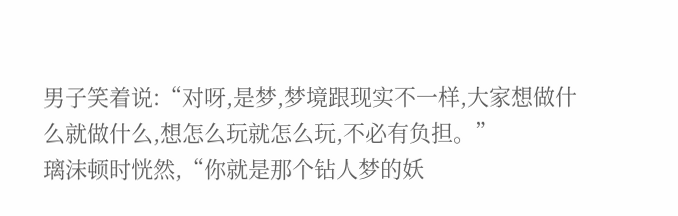男子笑着说:“对呀,是梦,梦境跟现实不一样,大家想做什么就做什么,想怎么玩就怎么玩,不必有负担。”
璃沫顿时恍然,“你就是那个钻人梦的妖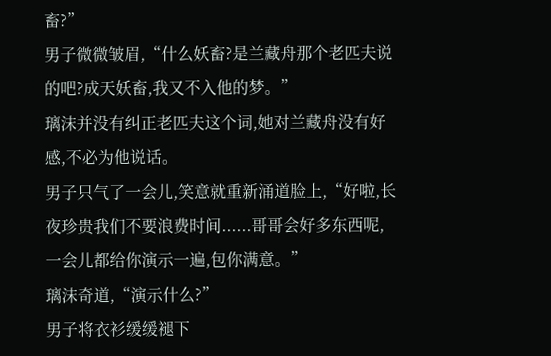畜?”
男子微微皱眉,“什么妖畜?是兰藏舟那个老匹夫说的吧?成天妖畜,我又不入他的梦。”
璃沫并没有纠正老匹夫这个词,她对兰藏舟没有好感,不必为他说话。
男子只气了一会儿,笑意就重新涌道脸上,“好啦,长夜珍贵我们不要浪费时间......哥哥会好多东西呢,一会儿都给你演示一遍,包你满意。”
璃沫奇道,“演示什么?”
男子将衣衫缓缓褪下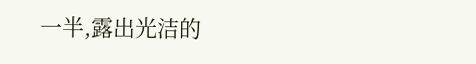一半,露出光洁的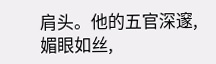肩头。他的五官深邃,媚眼如丝,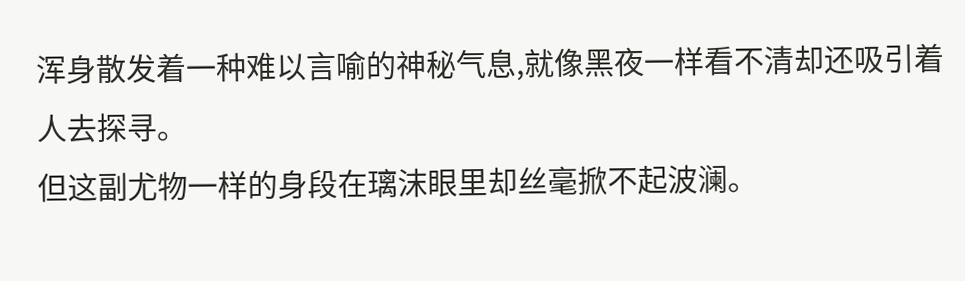浑身散发着一种难以言喻的神秘气息,就像黑夜一样看不清却还吸引着人去探寻。
但这副尤物一样的身段在璃沫眼里却丝毫掀不起波澜。